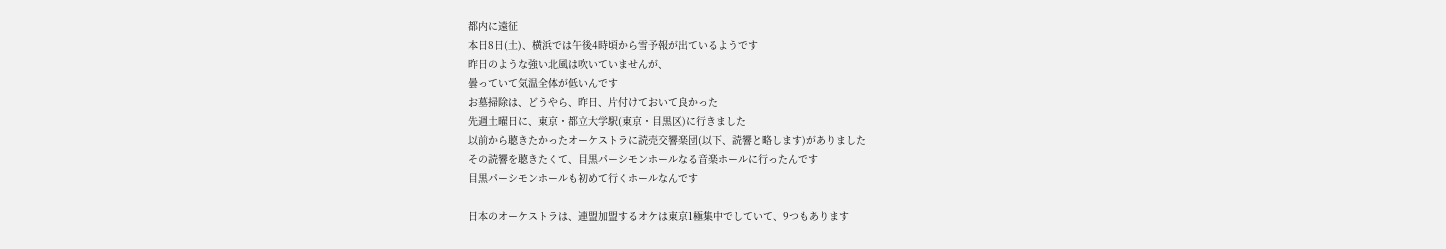都内に遠征
本日8日(土)、横浜では午後4時頃から雪予報が出ているようです
昨日のような強い北風は吹いていませんが、
曇っていて気温全体が低いんです
お墓掃除は、どうやら、昨日、片付けておいて良かった
先週土曜日に、東京・都立大学駅(東京・目黒区)に行きました
以前から聴きたかったオーケストラに読売交響楽団(以下、読響と略します)がありました
その読響を聴きたくて、目黒パーシモンホールなる音楽ホールに行ったんです
目黒パーシモンホールも初めて行くホールなんです

日本のオーケストラは、連盟加盟するオケは東京1極集中でしていて、9つもあります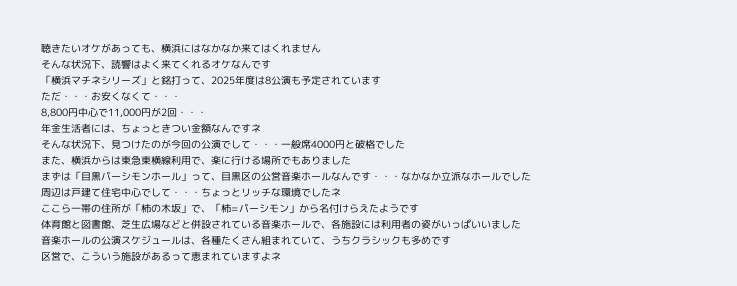聴きたいオケがあっても、横浜にはなかなか来てはくれません
そんな状況下、読響はよく来てくれるオケなんです
「横浜マチネシリーズ」と銘打って、2025年度は8公演も予定されています
ただ・・・お安くなくて・・・
8,800円中心で11,000円が2回・・・
年金生活者には、ちょっときつい金額なんですネ
そんな状況下、見つけたのが今回の公演でして・・・一般席4000円と破格でした
また、横浜からは東急東横線利用で、楽に行ける場所でもありました
まずは「目黒パーシモンホール」って、目黒区の公営音楽ホールなんです・・・なかなか立派なホールでした
周辺は戸建て住宅中心でして・・・ちょっとリッチな環境でしたネ
ここら一帯の住所が「柿の木坂」で、「柿=パーシモン」から名付けらえたようです
体育館と図書館、芝生広場などと併設されている音楽ホールで、各施設には利用者の姿がいっぱいいました
音楽ホールの公演スケジュールは、各種たくさん組まれていて、うちクラシックも多めです
区営で、こういう施設があるって恵まれていますよネ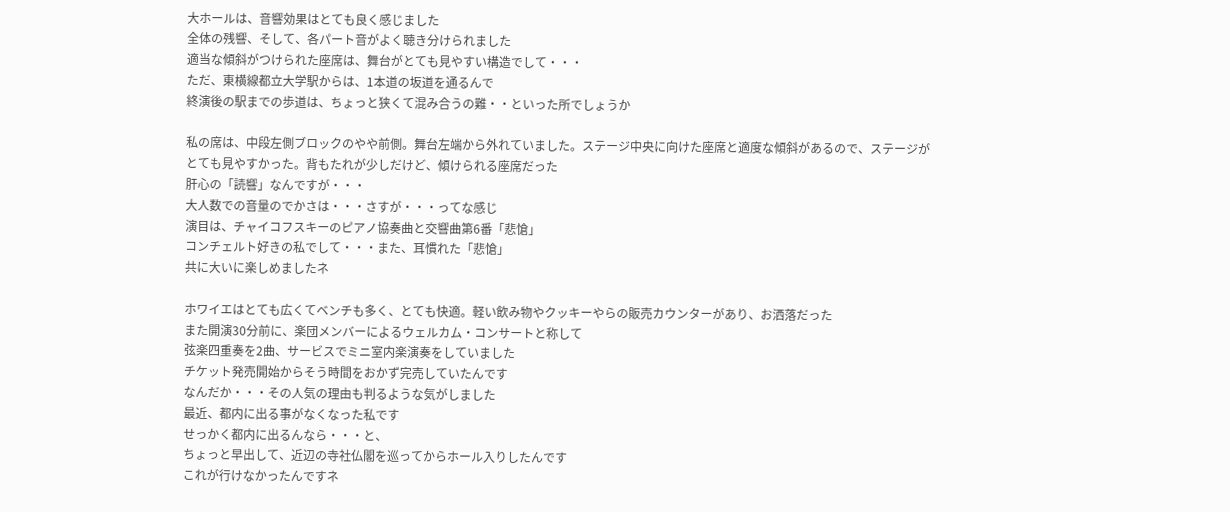大ホールは、音響効果はとても良く感じました
全体の残響、そして、各パート音がよく聴き分けられました
適当な傾斜がつけられた座席は、舞台がとても見やすい構造でして・・・
ただ、東横線都立大学駅からは、1本道の坂道を通るんで
終演後の駅までの歩道は、ちょっと狭くて混み合うの難・・といった所でしょうか

私の席は、中段左側ブロックのやや前側。舞台左端から外れていました。ステージ中央に向けた座席と適度な傾斜があるので、ステージが
とても見やすかった。背もたれが少しだけど、傾けられる座席だった
肝心の「読響」なんですが・・・
大人数での音量のでかさは・・・さすが・・・ってな感じ
演目は、チャイコフスキーのピアノ協奏曲と交響曲第6番「悲愴」
コンチェルト好きの私でして・・・また、耳慣れた「悲愴」
共に大いに楽しめましたネ

ホワイエはとても広くてベンチも多く、とても快適。軽い飲み物やクッキーやらの販売カウンターがあり、お洒落だった
また開演30分前に、楽団メンバーによるウェルカム・コンサートと称して
弦楽四重奏を2曲、サービスでミニ室内楽演奏をしていました
チケット発売開始からそう時間をおかず完売していたんです
なんだか・・・その人気の理由も判るような気がしました
最近、都内に出る事がなくなった私です
せっかく都内に出るんなら・・・と、
ちょっと早出して、近辺の寺社仏閣を巡ってからホール入りしたんです
これが行けなかったんですネ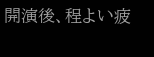開演後、程よい疲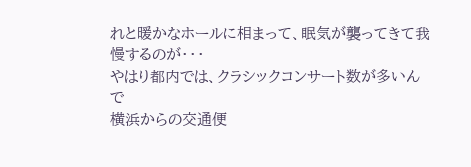れと暖かなホールに相まって、眠気が襲ってきて我慢するのが・・・
やはり都内では、クラシックコンサート数が多いんで
横浜からの交通便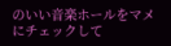のいい音楽ホールをマメにチェックして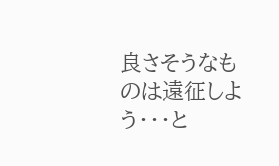良さそうなものは遠征しよう・・・と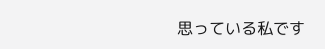思っている私です